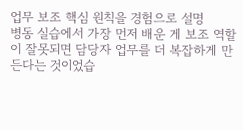업무 보조 핵심 원칙을 경험으로 설명
병동 실습에서 가장 먼저 배운 게 보조 역할이 잘못되면 담당자 업무를 더 복잡하게 만든다는 것이었습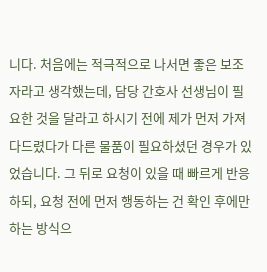니다. 처음에는 적극적으로 나서면 좋은 보조자라고 생각했는데, 담당 간호사 선생님이 필요한 것을 달라고 하시기 전에 제가 먼저 가져다드렸다가 다른 물품이 필요하셨던 경우가 있었습니다. 그 뒤로 요청이 있을 때 빠르게 반응하되, 요청 전에 먼저 행동하는 건 확인 후에만 하는 방식으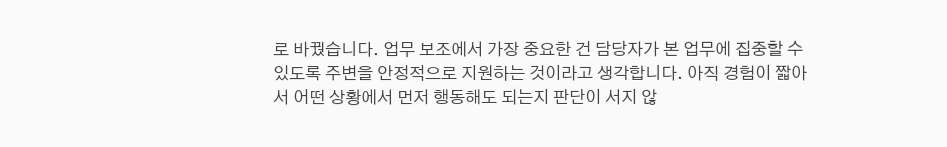로 바꿨습니다. 업무 보조에서 가장 중요한 건 담당자가 본 업무에 집중할 수 있도록 주변을 안정적으로 지원하는 것이라고 생각합니다. 아직 경험이 짧아서 어떤 상황에서 먼저 행동해도 되는지 판단이 서지 않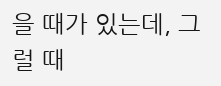을 때가 있는데, 그럴 때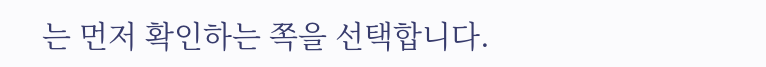는 먼저 확인하는 쪽을 선택합니다.